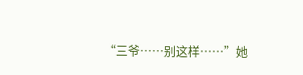“三爷……别这样……”她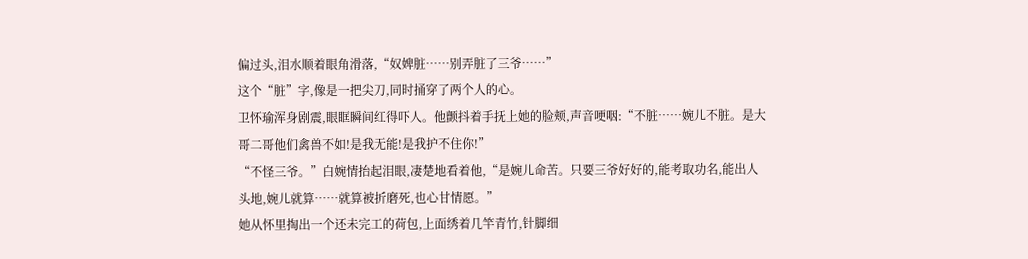偏过头,泪水顺着眼角滑落,“奴婢脏……别弄脏了三爷……”
这个“脏”字,像是一把尖刀,同时捅穿了两个人的心。
卫怀瑜浑身剧震,眼眶瞬间红得吓人。他颤抖着手抚上她的脸颊,声音哽咽:“不脏……婉儿不脏。是大哥二哥他们禽兽不如!是我无能!是我护不住你!”
“不怪三爷。”白婉情抬起泪眼,凄楚地看着他,“是婉儿命苦。只要三爷好好的,能考取功名,能出人头地,婉儿就算……就算被折磨死,也心甘情愿。”
她从怀里掏出一个还未完工的荷包,上面绣着几竿青竹,针脚细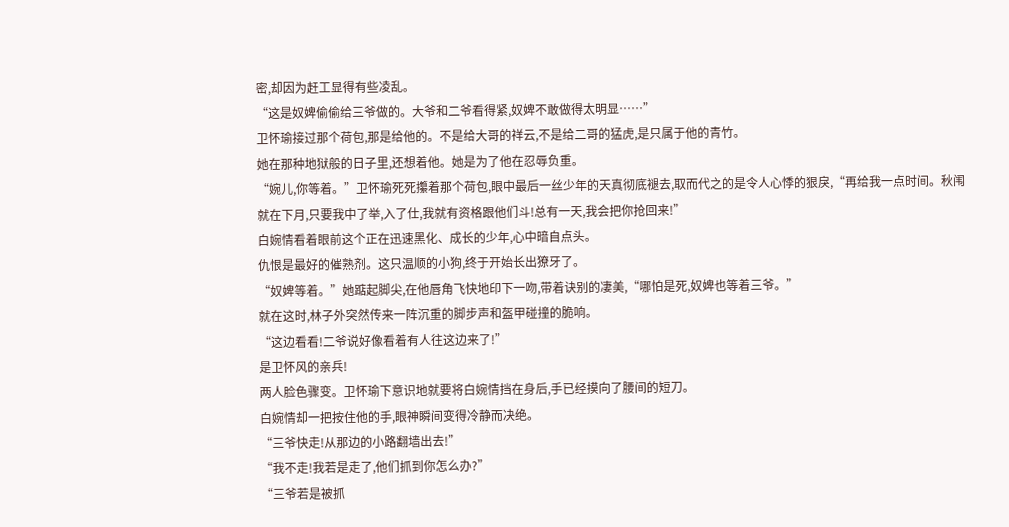密,却因为赶工显得有些凌乱。
“这是奴婢偷偷给三爷做的。大爷和二爷看得紧,奴婢不敢做得太明显……”
卫怀瑜接过那个荷包,那是给他的。不是给大哥的祥云,不是给二哥的猛虎,是只属于他的青竹。
她在那种地狱般的日子里,还想着他。她是为了他在忍辱负重。
“婉儿,你等着。”卫怀瑜死死攥着那个荷包,眼中最后一丝少年的天真彻底褪去,取而代之的是令人心悸的狠戾,“再给我一点时间。秋闱就在下月,只要我中了举,入了仕,我就有资格跟他们斗!总有一天,我会把你抢回来!”
白婉情看着眼前这个正在迅速黑化、成长的少年,心中暗自点头。
仇恨是最好的催熟剂。这只温顺的小狗,终于开始长出獠牙了。
“奴婢等着。”她踮起脚尖,在他唇角飞快地印下一吻,带着诀别的凄美,“哪怕是死,奴婢也等着三爷。”
就在这时,林子外突然传来一阵沉重的脚步声和盔甲碰撞的脆响。
“这边看看!二爷说好像看着有人往这边来了!”
是卫怀风的亲兵!
两人脸色骤变。卫怀瑜下意识地就要将白婉情挡在身后,手已经摸向了腰间的短刀。
白婉情却一把按住他的手,眼神瞬间变得冷静而决绝。
“三爷快走!从那边的小路翻墙出去!”
“我不走!我若是走了,他们抓到你怎么办?”
“三爷若是被抓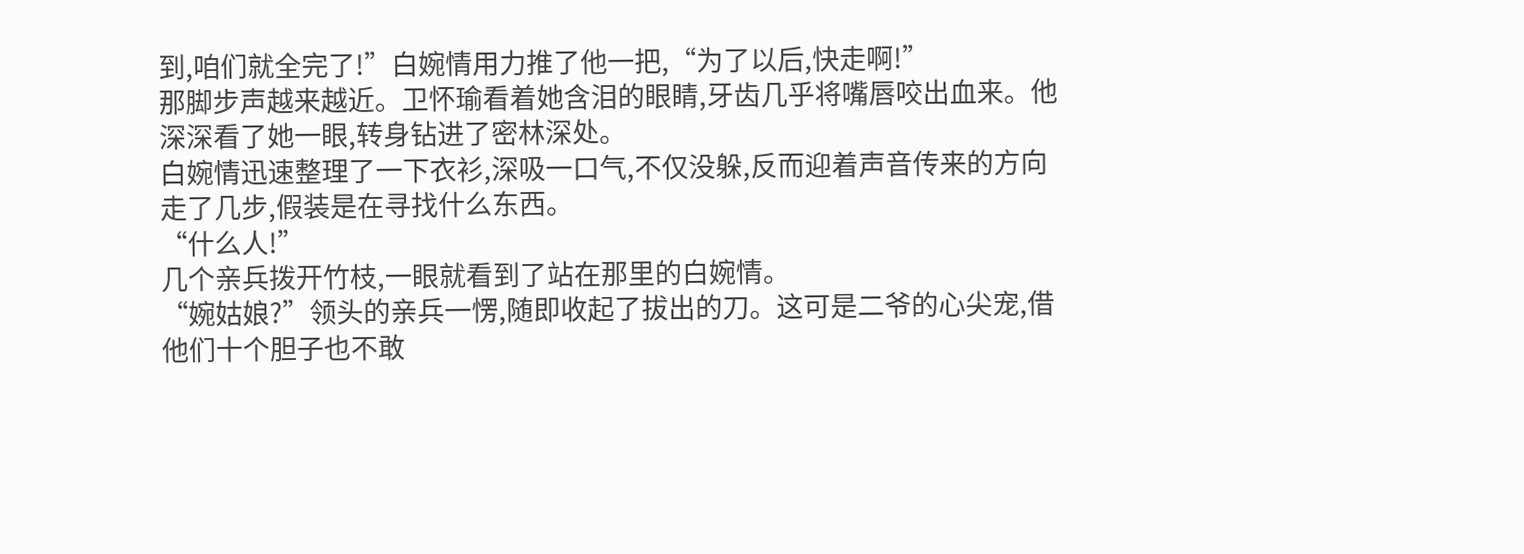到,咱们就全完了!”白婉情用力推了他一把,“为了以后,快走啊!”
那脚步声越来越近。卫怀瑜看着她含泪的眼睛,牙齿几乎将嘴唇咬出血来。他深深看了她一眼,转身钻进了密林深处。
白婉情迅速整理了一下衣衫,深吸一口气,不仅没躲,反而迎着声音传来的方向走了几步,假装是在寻找什么东西。
“什么人!”
几个亲兵拨开竹枝,一眼就看到了站在那里的白婉情。
“婉姑娘?”领头的亲兵一愣,随即收起了拔出的刀。这可是二爷的心尖宠,借他们十个胆子也不敢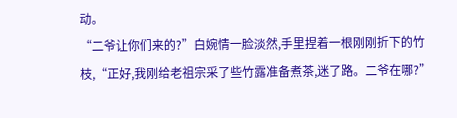动。
“二爷让你们来的?”白婉情一脸淡然,手里捏着一根刚刚折下的竹枝,“正好,我刚给老祖宗采了些竹露准备煮茶,迷了路。二爷在哪?”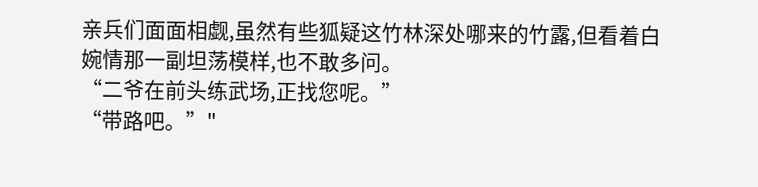亲兵们面面相觑,虽然有些狐疑这竹林深处哪来的竹露,但看着白婉情那一副坦荡模样,也不敢多问。
“二爷在前头练武场,正找您呢。”
“带路吧。”"